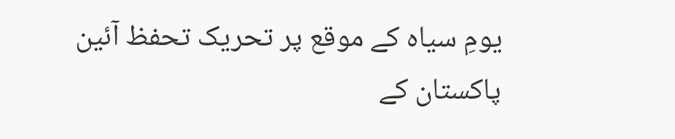یومِ سیاہ کے موقع پر تحریک تحفظ آئین پاکستان کے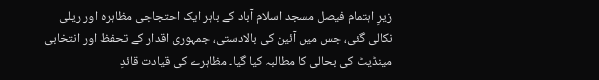زیرِ اہتمام فیصل مسجد اسلام آباد کے باہر ایک احتجاجی مظاہرہ اور ریلی نکالی گئی، جس میں آئین کی بالادستی، جمہوری اقدار کے تحفظ اور انتخابی مینڈیٹ کی بحالی کا مطالبہ کیا گیا۔ مظاہرے کی قیادت قائدِ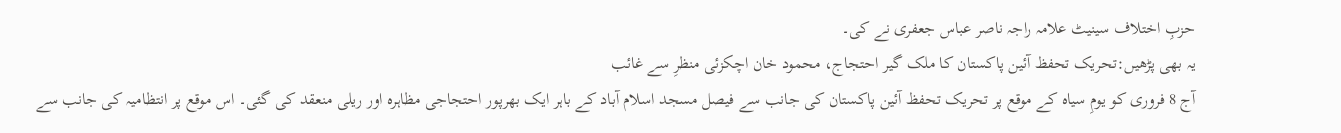حزبِ اختلاف سینیٹ علامہ راجہ ناصر عباس جعفری نے کی۔
یہ بھی پڑھیں:تحریک تحفظ آئین پاکستان کا ملک گیر احتجاج، محمود خان اچکزئی منظرِ سے غائب
آج 8 فروری کو یومِ سیاہ کے موقع پر تحریک تحفظ آئین پاکستان کی جانب سے فیصل مسجد اسلام آباد کے باہر ایک بھرپور احتجاجی مظاہرہ اور ریلی منعقد کی گئی۔ اس موقع پر انتظامیہ کی جانب سے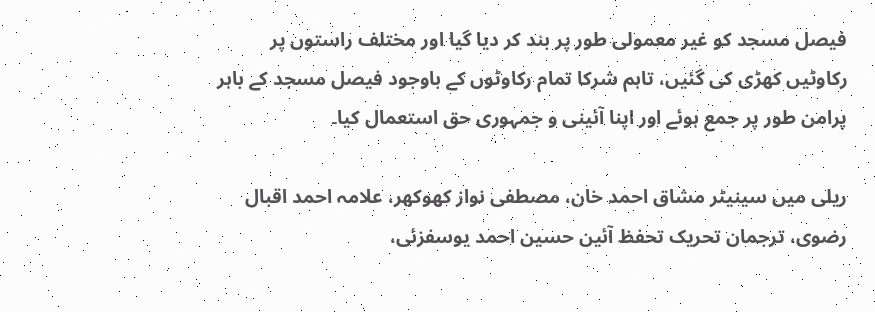فیصل مسجد کو غیر معمولی طور پر بند کر دیا گیا اور مختلف راستوں پر رکاوٹیں کھڑی کی گئیں، تاہم شرکا تمام رکاوٹوں کے باوجود فیصل مسجد کے باہر پرامن طور پر جمع ہوئے اور اپنا آئینی و جمہوری حق استعمال کیا۔

ریلی میں سینیٹر مشاق احمد خان، مصطفی نواز کھوکھر، علامہ احمد اقبال رضوی، ترجمان تحریک تحفظ آئین حسین احمد یوسفزئی،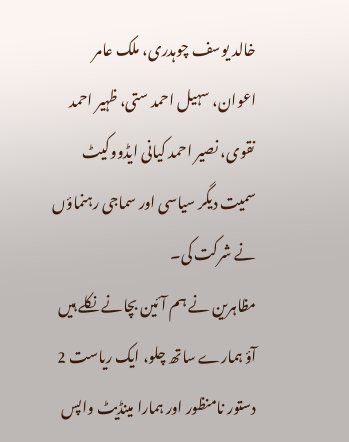خالد یوسف چوہدری، ملک عامر اعوان، سہیل احمد ستی، ظہیر احمد نقوی، نصیر احمد کیانی ایڈووکیٹ سمیت دیگر سیاسی اور سماجی رہنماؤں نے شرکت کی۔
مظاہرین نے ہم آئین بچانے نکلے ہیں آؤ ہمارے ساتھ چلو، ایک ریاست 2 دستور نامنظور اور ہمارا مینڈیٹ واپس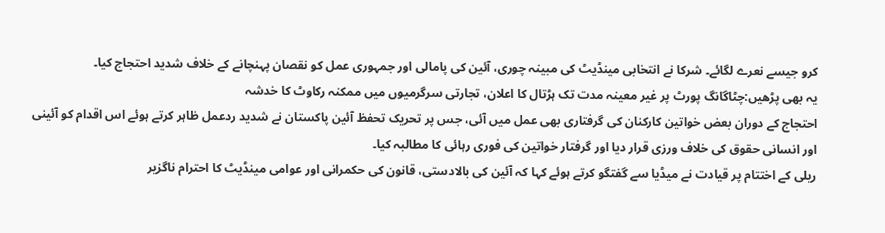کرو جیسے نعرے لگائے۔ شرکا نے انتخابی مینڈیٹ کی مبینہ چوری، آئین کی پامالی اور جمہوری عمل کو نقصان پہنچانے کے خلاف شدید احتجاج کیا۔
یہ بھی پڑھیں:چٹاگانگ پورٹ پر غیر معینہ مدت تک ہڑتال کا اعلان، تجارتی سرگرمیوں میں ممکنہ رکاوٹ کا خدشہ
احتجاج کے دوران بعض خواتین کارکنان کی گرفتاری بھی عمل میں آئی، جس پر تحریک تحفظ آئین پاکستان نے شدید ردعمل ظاہر کرتے ہوئے اس اقدام کو آئینی اور انسانی حقوق کی خلاف ورزی قرار دیا اور گرفتار خواتین کی فوری رہائی کا مطالبہ کیا۔
ریلی کے اختتام پر قیادت نے میڈیا سے گفتگو کرتے ہوئے کہا کہ آئین کی بالادستی، قانون کی حکمرانی اور عوامی مینڈیٹ کا احترام ناگزیر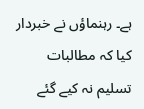ہے۔ رہنماؤں نے خبردار کیا کہ مطالبات تسلیم نہ کیے گئے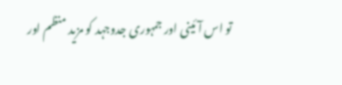تو اس آئینی اور جمہوری جدوجہد کو مزید منظم اور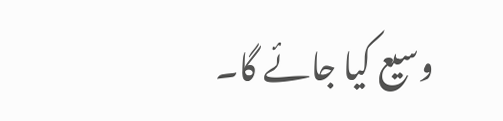وسیع کیا جائے گا۔